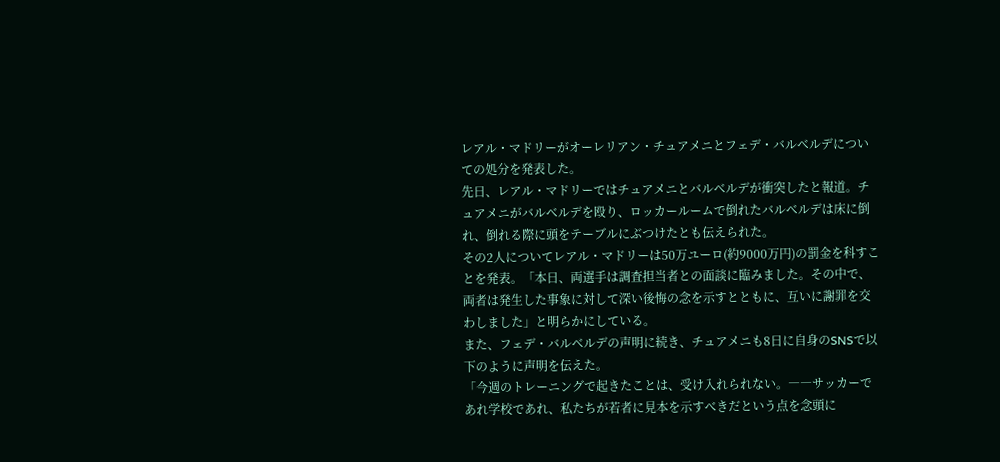レアル・マドリーがオーレリアン・チュアメニとフェデ・バルベルデについての処分を発表した。
先日、レアル・マドリーではチュアメニとバルベルデが衝突したと報道。チュアメニがバルベルデを殴り、ロッカールームで倒れたバルベルデは床に倒れ、倒れる際に頭をテーブルにぶつけたとも伝えられた。
その2人についてレアル・マドリーは50万ユーロ(約9000万円)の罰金を科すことを発表。「本日、両選手は調査担当者との面談に臨みました。その中で、両者は発生した事象に対して深い後悔の念を示すとともに、互いに謝罪を交わしました」と明らかにしている。
また、フェデ・バルベルデの声明に続き、チュアメニも8日に自身のSNSで以下のように声明を伝えた。
「今週のトレーニングで起きたことは、受け入れられない。――サッカーであれ学校であれ、私たちが若者に見本を示すべきだという点を念頭に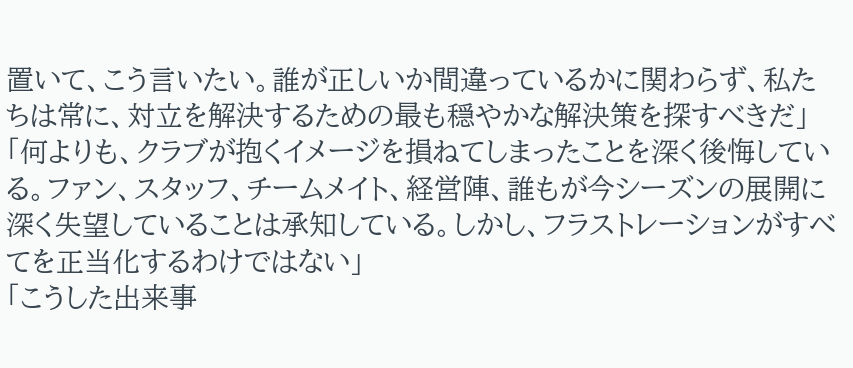置いて、こう言いたい。誰が正しいか間違っているかに関わらず、私たちは常に、対立を解決するための最も穏やかな解決策を探すべきだ」
「何よりも、クラブが抱くイメージを損ねてしまったことを深く後悔している。ファン、スタッフ、チームメイト、経営陣、誰もが今シーズンの展開に深く失望していることは承知している。しかし、フラストレーションがすべてを正当化するわけではない」
「こうした出来事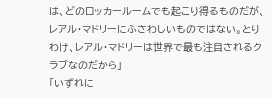は、どのロッカールームでも起こり得るものだが、レアル・マドリーにふさわしいものではない。とりわけ、レアル・マドリーは世界で最も注目されるクラブなのだから」
「いずれに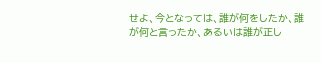せよ、今となっては、誰が何をしたか、誰が何と言ったか、あるいは誰が正し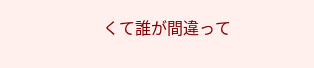くて誰が間違って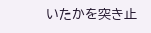いたかを突き止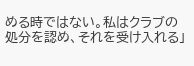める時ではない。私はクラブの処分を認め、それを受け入れる」